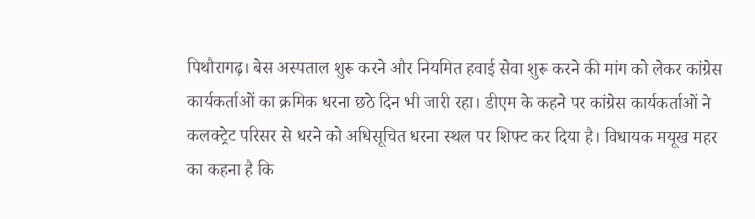पिथौरागढ़। बेस अस्पताल शुरू करने और नियमित हवाई सेवा शुरू करने की मांग को लेकर कांग्रेस कार्यकर्ताओं का क्रमिक धरना छठे दिन भी जारी रहा। डीएम के कहने पर कांग्रेस कार्यकर्ताओं ने कलक्ट्रेट परिसर से धरने को अधिसूचित धरना स्थल पर शिफ्ट कर दिया है। विधायक मयूख महर का कहना है कि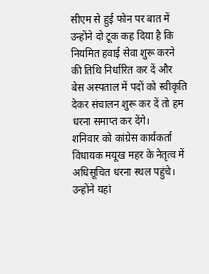सीएम से हुई फोन पर बात में उन्होंने दो टूक कह दिया है कि नियमित हवाई सेवा शुरू करने की तिथि निर्धारित कर दें और बेस अस्पताल में पदों को स्वीकृति देकर संचालन शुरू कर दें तो हम धरना समाप्त कर देंगे।
शनिवार को कांग्रेस कार्यकर्ता विधायक मयूख महर के नेतृत्व में अधिसूचित धरना स्थल पहुंचे। उन्होंने यहां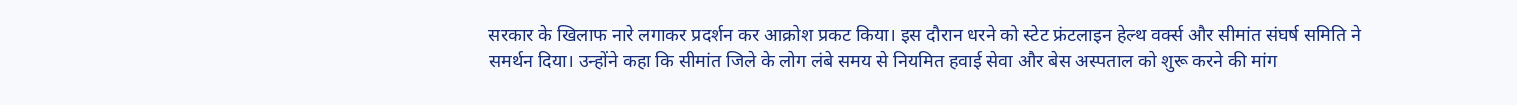सरकार के खिलाफ नारे लगाकर प्रदर्शन कर आक्रोश प्रकट किया। इस दौरान धरने को स्टेट फ्रंटलाइन हेल्थ वर्क्स और सीमांत संघर्ष समिति ने समर्थन दिया। उन्होंने कहा कि सीमांत जिले के लोग लंबे समय से नियमित हवाई सेवा और बेस अस्पताल को शुरू करने की मांग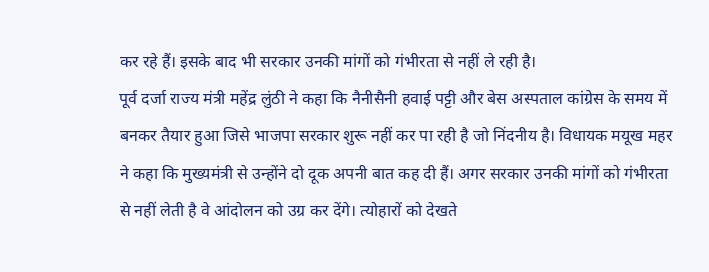कर रहे हैं। इसके बाद भी सरकार उनकी मांगों को गंभीरता से नहीं ले रही है।
पूर्व दर्जा राज्य मंत्री महेंद्र लुंठी ने कहा कि नैनीसैनी हवाई पट्टी और बेस अस्पताल कांग्रेस के समय में बनकर तैयार हुआ जिसे भाजपा सरकार शुरू नहीं कर पा रही है जो निंदनीय है। विधायक मयूख महर ने कहा कि मुख्यमंत्री से उन्होंने दो दूक अपनी बात कह दी हैं। अगर सरकार उनकी मांगों को गंभीरता से नहीं लेती है वे आंदोलन को उग्र कर देंगे। त्योहारों को देखते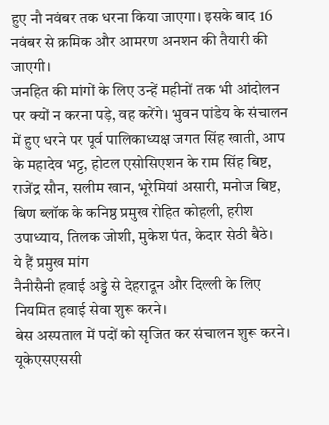हुए नौ नवंबर तक धरना किया जाएगा। इसके बाद 16 नवंबर से क्रमिक और आमरण अनशन की तैयारी की जाएगी।
जनहित की मांगों के लिए उन्हें महीनों तक भी आंदोलन पर क्यों न करना पड़े, वह करेंगे। भुवन पांडेय के संचालन में हुए धरने पर पूर्व पालिकाध्यक्ष जगत सिंह खाती, आप के महादेव भट्ट, होटल एसोसिएशन के राम सिंह बिष्ट, राजेंद्र सौन, सलीम खान, भूरेमियां असारी, मनोज बिष्ट, बिण ब्लॉक के कनिष्ठ प्रमुख रोहित कोहली, हरीश उपाध्याय, तिलक जोशी, मुकेश पंत, केदार सेठी बैठे।
ये हैं प्रमुख मांग
नैनीसैनी हवाई अड्डे से देहरादून और दिल्ली के लिए नियमित हवाई सेवा शुरू करने।
बेस अस्पताल में पदों को सृजित कर संचालन शुरू करने।
यूकेएसएससी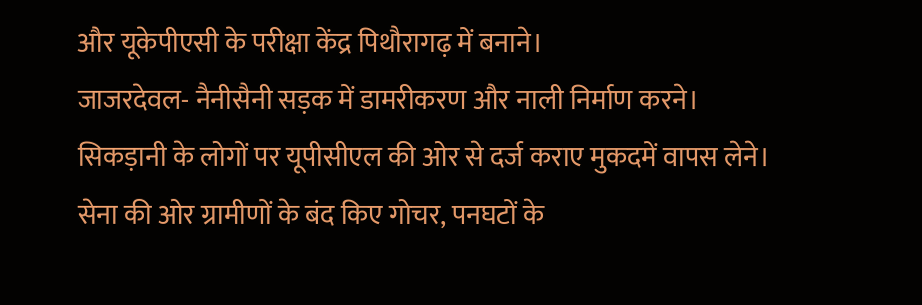और यूकेपीएसी के परीक्षा केंद्र पिथौरागढ़ में बनाने।
जाजरदेवल- नैनीसैनी सड़क में डामरीकरण और नाली निर्माण करने।
सिकड़ानी के लोगों पर यूपीसीएल की ओर से दर्ज कराए मुकदमें वापस लेने।
सेना की ओर ग्रामीणों के बंद किए गोचर, पनघटों के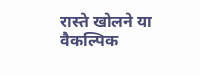रास्ते खोलने या वैकल्पिक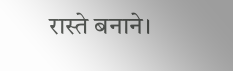रास्ते बनाने।